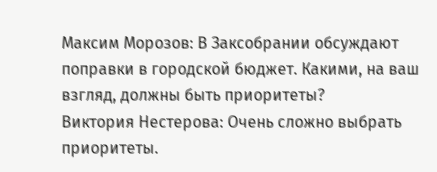Максим Морозов: В Заксобрании обсуждают поправки в городской бюджет. Какими, на ваш взгляд, должны быть приоритеты?
Виктория Нестерова: Очень сложно выбрать приоритеты.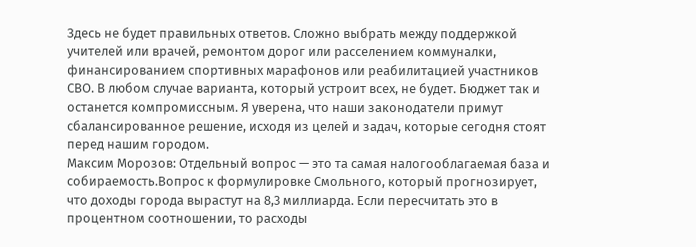Здесь не будет правильных ответов. Сложно выбрать между поддержкой учителей или врачей, ремонтом дорог или расселением коммуналки, финансированием спортивных марафонов или реабилитацией участников СВО. В любом случае варианта, который устроит всех, не будет. Бюджет так и останется компромиссным. Я уверена, что наши законодатели примут сбалансированное решение, исходя из целей и задач, которые сегодня стоят перед нашим городом.
Максим Морозов: Отдельный вопрос — это та самая налогооблагаемая база и собираемость.Вопрос к формулировке Смольного, который прогнозирует, что доходы города вырастут на 8,3 миллиарда. Если пересчитать это в процентном соотношении, то расходы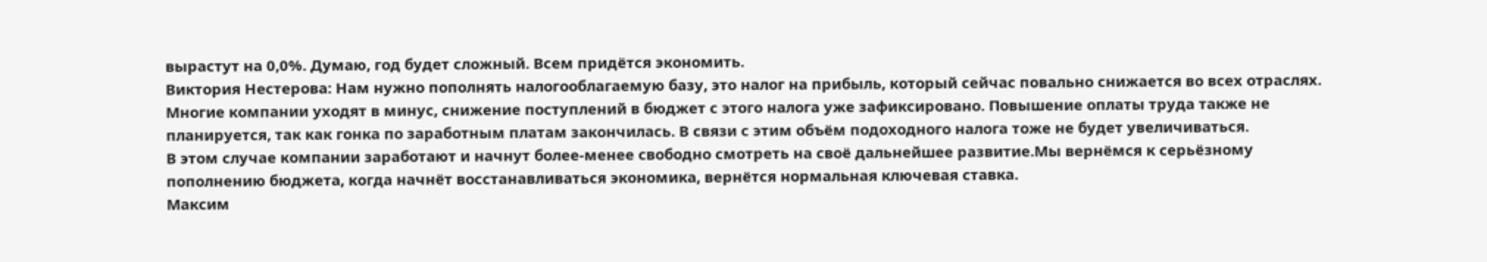вырастут на 0,0%. Думаю, год будет сложный. Всем придётся экономить.
Виктория Нестерова: Нам нужно пополнять налогооблагаемую базу, это налог на прибыль, который сейчас повально снижается во всех отраслях. Многие компании уходят в минус, снижение поступлений в бюджет с этого налога уже зафиксировано. Повышение оплаты труда также не планируется, так как гонка по заработным платам закончилась. В связи с этим объём подоходного налога тоже не будет увеличиваться.
В этом случае компании заработают и начнут более-менее свободно смотреть на своё дальнейшее развитие.Мы вернёмся к серьёзному пополнению бюджета, когда начнёт восстанавливаться экономика, вернётся нормальная ключевая ставка.
Максим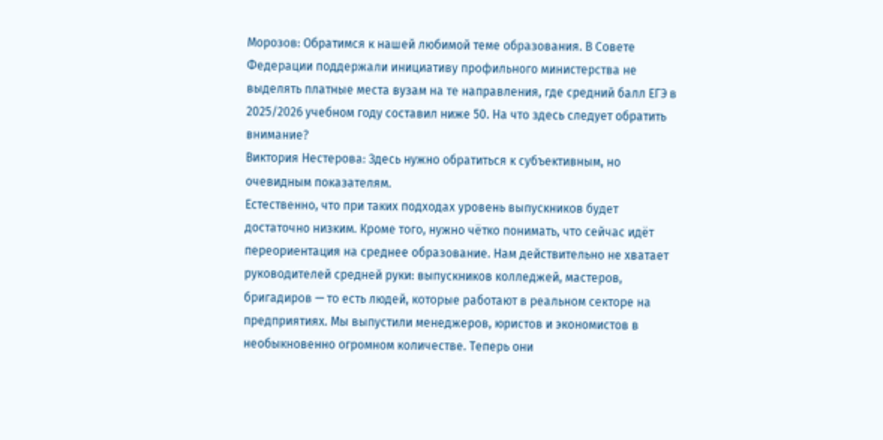Морозов: Обратимся к нашей любимой теме образования. В Совете Федерации поддержали инициативу профильного министерства не выделять платные места вузам на те направления, где средний балл ЕГЭ в 2025/2026 учебном году составил ниже 50. На что здесь следует обратить внимание?
Виктория Нестерова: Здесь нужно обратиться к субъективным, но очевидным показателям.
Естественно, что при таких подходах уровень выпускников будет достаточно низким. Кроме того, нужно чётко понимать, что сейчас идёт переориентация на среднее образование. Нам действительно не хватает руководителей средней руки: выпускников колледжей, мастеров, бригадиров — то есть людей, которые работают в реальном секторе на предприятиях. Мы выпустили менеджеров, юристов и экономистов в необыкновенно огромном количестве. Теперь они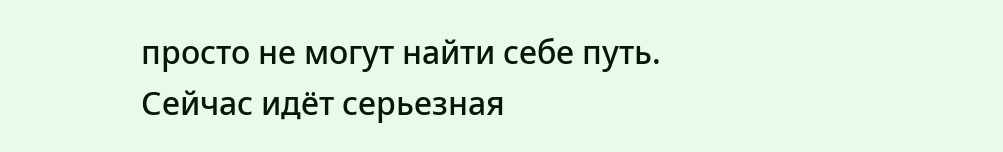просто не могут найти себе путь. Сейчас идёт серьезная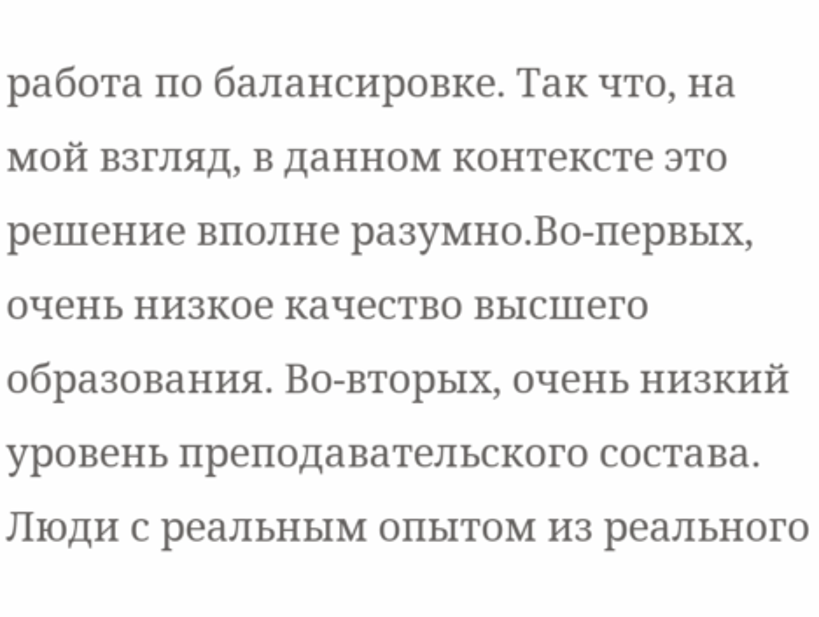работа по балансировке. Так что, на мой взгляд, в данном контексте это решение вполне разумно.Во-первых, очень низкое качество высшего образования. Во-вторых, очень низкий уровень преподавательского состава. Люди с реальным опытом из реального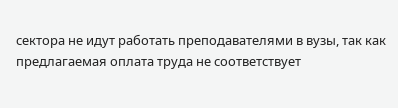сектора не идут работать преподавателями в вузы, так как предлагаемая оплата труда не соответствует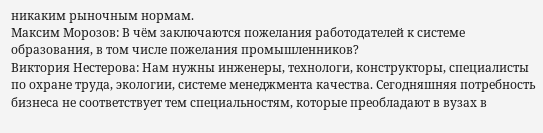никаким рыночным нормам.
Максим Морозов: В чём заключаются пожелания работодателей к системе образования, в том числе пожелания промышленников?
Виктория Нестерова: Нам нужны инженеры, технологи, конструкторы, специалисты по охране труда, экологии, системе менеджмента качества. Сегодняшняя потребность бизнеса не соответствует тем специальностям, которые преобладают в вузах в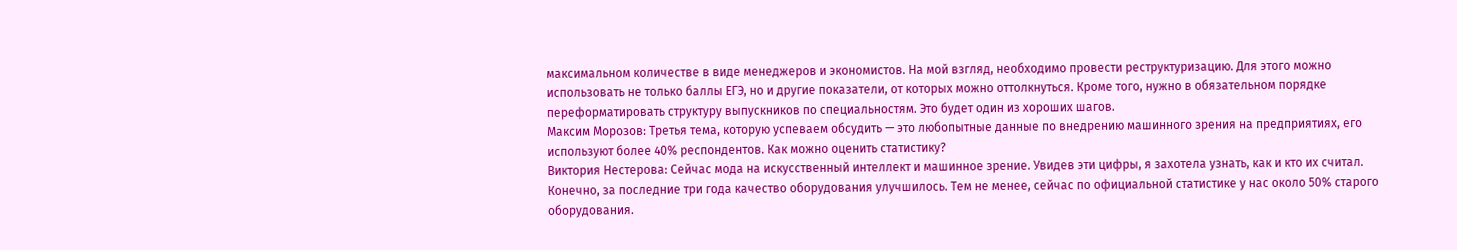максимальном количестве в виде менеджеров и экономистов. На мой взгляд, необходимо провести реструктуризацию. Для этого можно использовать не только баллы ЕГЭ, но и другие показатели, от которых можно оттолкнуться. Кроме того, нужно в обязательном порядке переформатировать структуру выпускников по специальностям. Это будет один из хороших шагов.
Максим Морозов: Третья тема, которую успеваем обсудить — это любопытные данные по внедрению машинного зрения на предприятиях, его используют более 40% респондентов. Как можно оценить статистику?
Виктория Нестерова: Сейчас мода на искусственный интеллект и машинное зрение. Увидев эти цифры, я захотела узнать, как и кто их считал. Конечно, за последние три года качество оборудования улучшилось. Тем не менее, сейчас по официальной статистике у нас около 50% старого оборудования.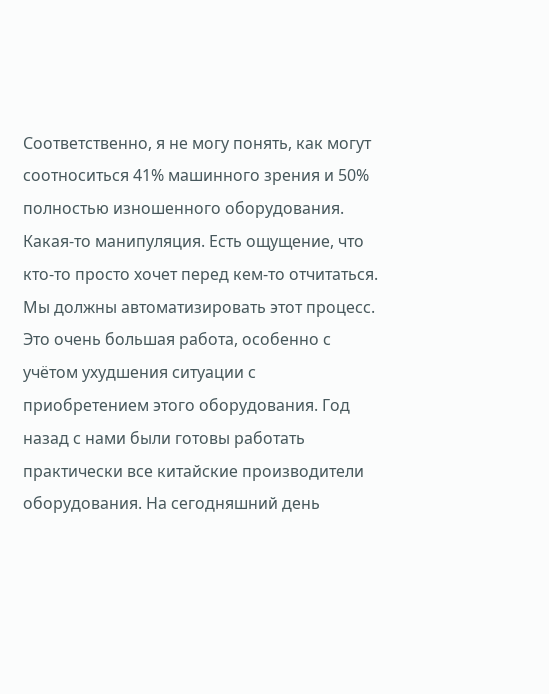Соответственно, я не могу понять, как могут соотноситься 41% машинного зрения и 50% полностью изношенного оборудования. Какая-то манипуляция. Есть ощущение, что кто-то просто хочет перед кем-то отчитаться.
Мы должны автоматизировать этот процесс. Это очень большая работа, особенно с учётом ухудшения ситуации с приобретением этого оборудования. Год назад с нами были готовы работать практически все китайские производители оборудования. На сегодняшний день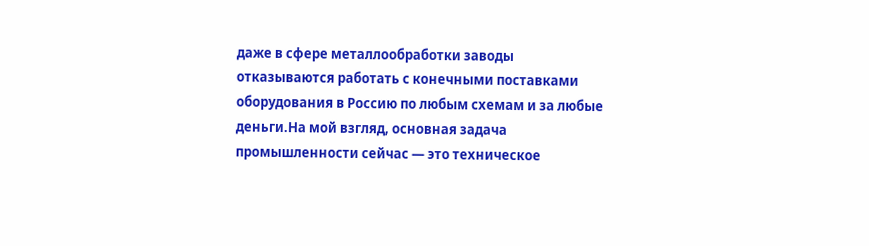даже в сфере металлообработки заводы отказываются работать с конечными поставками оборудования в Россию по любым схемам и за любые деньги.На мой взгляд, основная задача промышленности сейчас — это техническое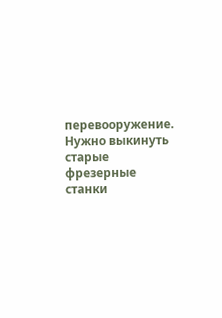перевооружение. Нужно выкинуть старые фрезерные станки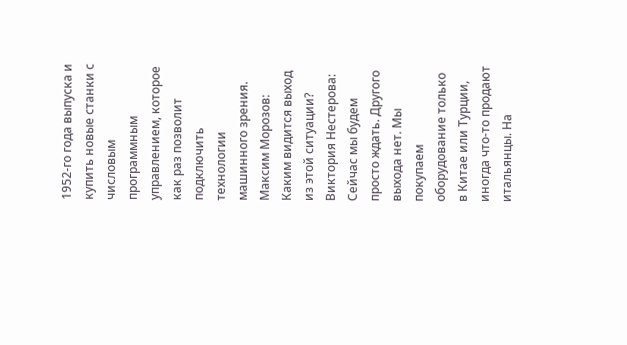1952-го года выпуска и купить новые станки с числовым программным управлением, которое как раз позволит подключить технологии машинного зрения.
Максим Морозов: Каким видится выход из этой ситуации?
Виктория Нестерова: Сейчас мы будем просто ждать. Другого выхода нет. Мы покупаем оборудование только в Китае или Турции, иногда что-то продают итальянцы. На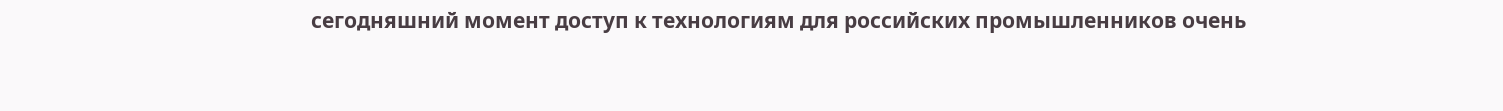сегодняшний момент доступ к технологиям для российских промышленников очень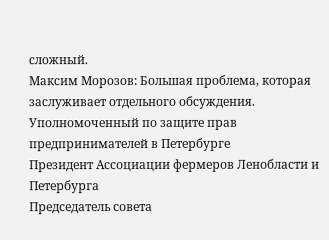сложный.
Максим Морозов: Большая проблема, которая заслуживает отдельного обсуждения.
Уполномоченный по защите прав предпринимателей в Петербурге
Президент Ассоциации фермеров Ленобласти и Петербурга
Председатель совета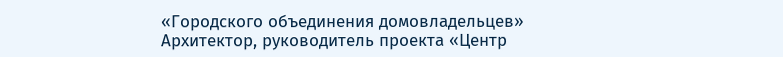«Городского объединения домовладельцев»
Архитектор, руководитель проекта «Центр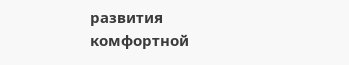развития комфортной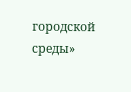городской среды»